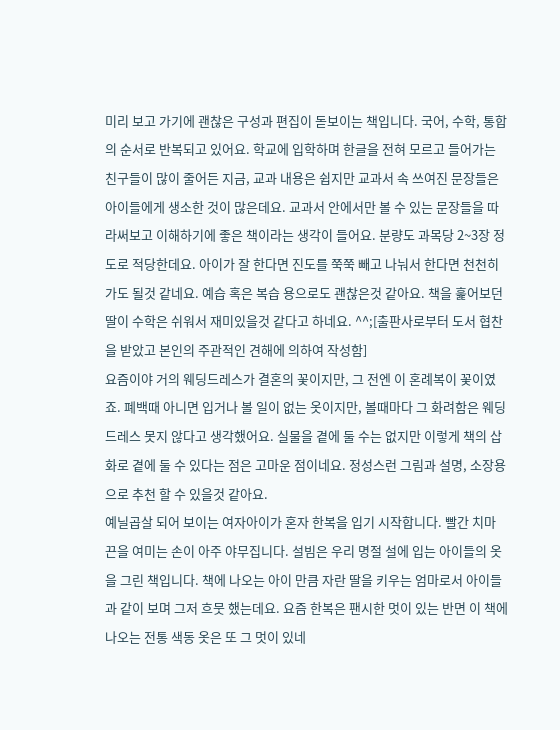미리 보고 가기에 괜찮은 구성과 편집이 돋보이는 책입니다. 국어, 수학, 통합의 순서로 반복되고 있어요. 학교에 입학하며 한글을 전혀 모르고 들어가는 친구들이 많이 줄어든 지금, 교과 내용은 쉽지만 교과서 속 쓰여진 문장들은 아이들에게 생소한 것이 많은데요. 교과서 안에서만 볼 수 있는 문장들을 따라써보고 이해하기에 좋은 책이라는 생각이 들어요. 분량도 과목당 2~3장 정도로 적당한데요. 아이가 잘 한다면 진도를 쭉쭉 빼고 나눠서 한다면 천천히 가도 될것 같네요. 예습 혹은 복습 용으로도 괜찮은것 같아요. 책을 훑어보던 딸이 수학은 쉬워서 재미있을것 같다고 하네요. ^^;[출판사로부터 도서 협찬을 받았고 본인의 주관적인 견해에 의하여 작성함]
요즘이야 거의 웨딩드레스가 결혼의 꽃이지만, 그 전엔 이 혼례복이 꽃이였죠. 폐백때 아니면 입거나 볼 일이 없는 옷이지만, 볼때마다 그 화려함은 웨딩드레스 못지 않다고 생각했어요. 실물을 곁에 둘 수는 없지만 이렇게 책의 삽화로 곁에 둘 수 있다는 점은 고마운 점이네요. 정성스런 그림과 설명, 소장용으로 추천 할 수 있을것 같아요.
예닐곱살 되어 보이는 여자아이가 혼자 한복을 입기 시작합니다. 빨간 치마 끈을 여미는 손이 아주 야무집니다. 설빔은 우리 명절 설에 입는 아이들의 옷을 그린 책입니다. 책에 나오는 아이 만큼 자란 딸을 키우는 엄마로서 아이들과 같이 보며 그저 흐뭇 했는데요. 요즘 한복은 팬시한 멋이 있는 반면 이 책에 나오는 전통 색동 옷은 또 그 멋이 있네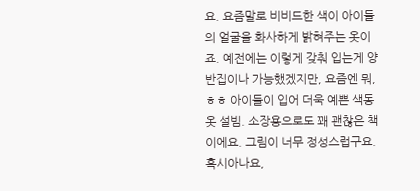요. 요즘말로 비비드한 색이 아이들의 얼굴을 화사하게 밝혀주는 옷이죠. 예전에는 이렇게 갖춰 입는게 양반집이나 가능했겠지만, 요즘엔 뭐, ㅎㅎ 아이들이 입어 더욱 예쁜 색동옷 설빔. 소장용으로도 꽤 괜찮은 책이에요. 그림이 너무 정성스럽구요. 혹시아나요,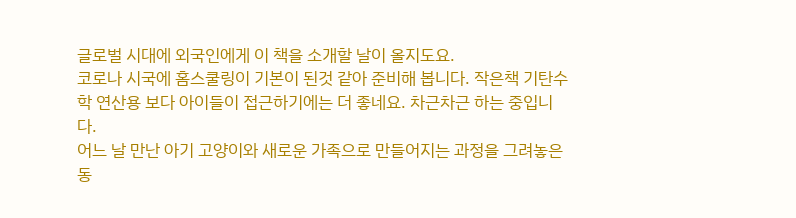글로벌 시대에 외국인에게 이 책을 소개할 날이 올지도요.
코로나 시국에 홈스쿨링이 기본이 된것 같아 준비해 봅니다. 작은책 기탄수학 연산용 보다 아이들이 접근하기에는 더 좋네요. 차근차근 하는 중입니다.
어느 날 만난 아기 고양이와 새로운 가족으로 만들어지는 과정을 그려놓은 동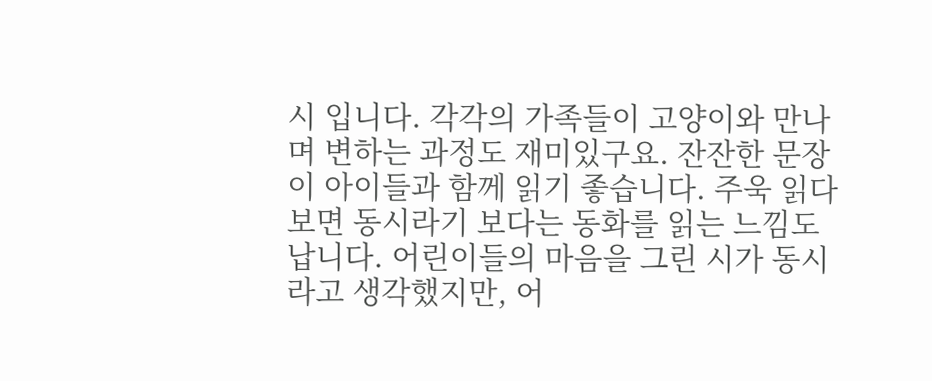시 입니다. 각각의 가족들이 고양이와 만나며 변하는 과정도 재미있구요. 잔잔한 문장이 아이들과 함께 읽기 좋습니다. 주욱 읽다보면 동시라기 보다는 동화를 읽는 느낌도 납니다. 어린이들의 마음을 그린 시가 동시라고 생각했지만, 어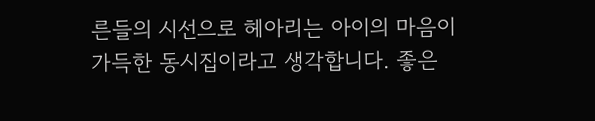른들의 시선으로 헤아리는 아이의 마음이 가득한 동시집이라고 생각합니다. 좋은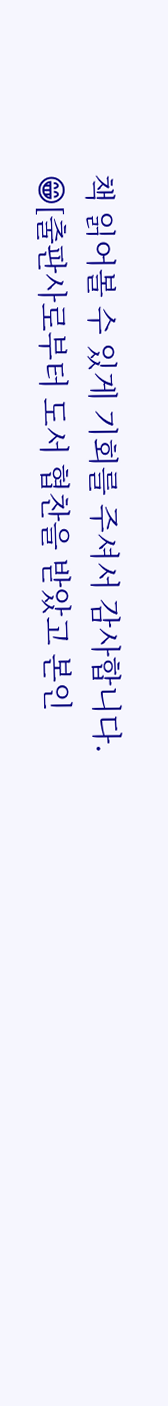책 읽어볼 수 있게 기회를 주셔서 감사합니다. 😁[출판사로부터 도서 협찬을 받았고 본인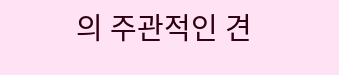의 주관적인 견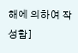해에 의하여 작성함]